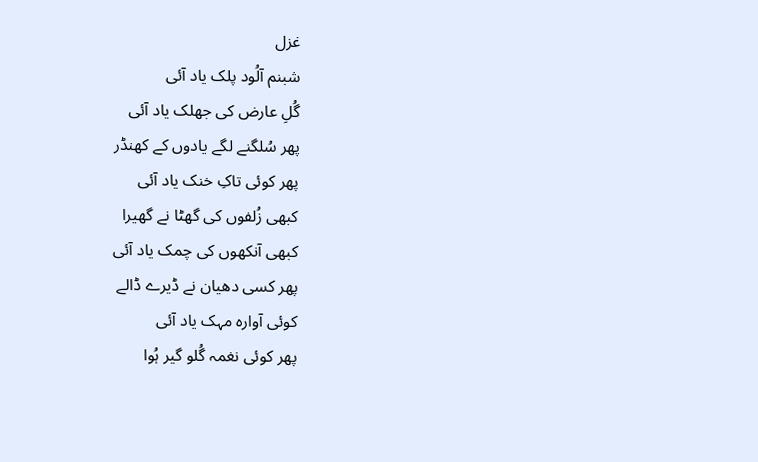غزل
شبنم آلُود پلک یاد آئی
گُلِ عارض کی جھلک یاد آئی
پھر سُلگنے لگے یادوں کے کھنڈر
پھر کوئی تاکِ خنک یاد آئی
کبھی زُلفوں کی گھٹا نے گھیرا
کبھی آنکھوں کی چمک یاد آئی
پھر کسی دھیان نے ڈیرے ڈالے
کوئی آوارہ مہک یاد آئی
پھر کوئی نغمہ گُلو گیر ہُوا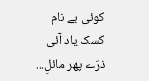کوئی بے نام کسک یاد آئی
ذرّے پھر مائلِ...